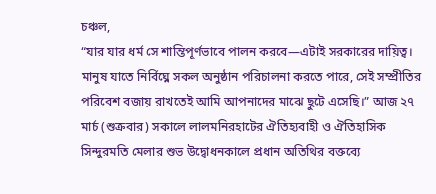চঞ্চল,
“যার যার ধর্ম সে শান্তিপূর্ণভাবে পালন করবে—এটাই সরকারের দায়িত্ব। মানুষ যাতে নির্বিঘ্নে সকল অনুষ্ঠান পরিচালনা করতে পারে, সেই সম্প্রীতির পরিবেশ বজায় রাখতেই আমি আপনাদের মাঝে ছুটে এসেছি।” আজ ২৭ মার্চ (শুক্রবার) সকালে লালমনিরহাটের ঐতিহ্যবাহী ও ঐতিহাসিক সিন্দুরমতি মেলার শুভ উদ্বোধনকালে প্রধান অতিথির বক্তব্যে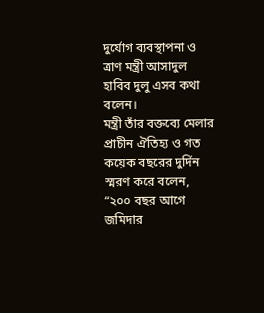দুর্যোগ ব্যবস্থাপনা ও ত্রাণ মন্ত্রী আসাদুল হাবিব দুলু এসব কথা বলেন।
মন্ত্রী তাঁর বক্তব্যে মেলার প্রাচীন ঐতিহ্য ও গত কয়েক বছরের দুর্দিন স্মরণ করে বলেন, “২০০ বছর আগে জমিদার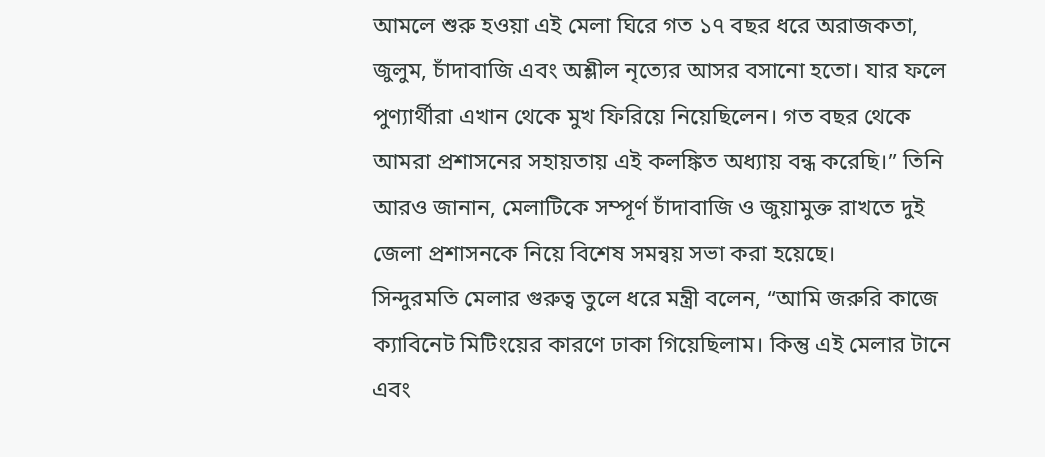আমলে শুরু হওয়া এই মেলা ঘিরে গত ১৭ বছর ধরে অরাজকতা, জুলুম, চাঁদাবাজি এবং অশ্লীল নৃত্যের আসর বসানো হতো। যার ফলে পুণ্যার্থীরা এখান থেকে মুখ ফিরিয়ে নিয়েছিলেন। গত বছর থেকে আমরা প্রশাসনের সহায়তায় এই কলঙ্কিত অধ্যায় বন্ধ করেছি।” তিনি আরও জানান, মেলাটিকে সম্পূর্ণ চাঁদাবাজি ও জুয়ামুক্ত রাখতে দুই জেলা প্রশাসনকে নিয়ে বিশেষ সমন্বয় সভা করা হয়েছে।
সিন্দুরমতি মেলার গুরুত্ব তুলে ধরে মন্ত্রী বলেন, “আমি জরুরি কাজে ক্যাবিনেট মিটিংয়ের কারণে ঢাকা গিয়েছিলাম। কিন্তু এই মেলার টানে এবং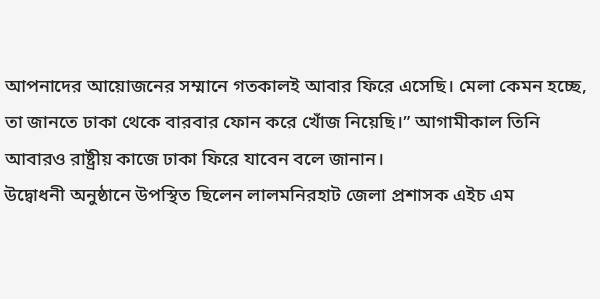আপনাদের আয়োজনের সম্মানে গতকালই আবার ফিরে এসেছি। মেলা কেমন হচ্ছে, তা জানতে ঢাকা থেকে বারবার ফোন করে খোঁজ নিয়েছি।” আগামীকাল তিনি আবারও রাষ্ট্রীয় কাজে ঢাকা ফিরে যাবেন বলে জানান।
উদ্বোধনী অনুষ্ঠানে উপস্থিত ছিলেন লালমনিরহাট জেলা প্রশাসক এইচ এম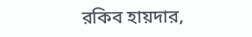রকিব হায়দার,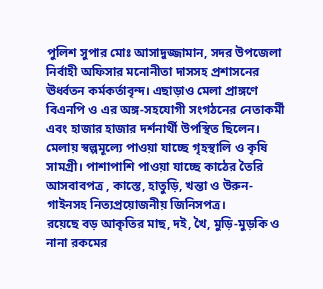পুলিশ সুপার মোঃ আসাদুজ্জামান, সদর উপজেলা নির্বাহী অফিসার মনোনীতা দাসসহ প্রশাসনের ঊর্ধ্বতন কর্মকর্তাবৃন্দ। এছাড়াও মেলা প্রাঙ্গণে বিএনপি ও এর অঙ্গ-সহযোগী সংগঠনের নেতাকর্মী এবং হাজার হাজার দর্শনার্থী উপস্থিত ছিলেন।
মেলায় স্বল্পমূল্যে পাওয়া যাচ্ছে গৃহস্থালি ও কৃষি সামগ্রী। পাশাপাশি পাওয়া যাচ্ছে কাঠের তৈরি আসবাবপত্র , কাস্তে, হাতুড়ি, খন্তা ও উরুন-গাইনসহ নিত্যপ্রয়োজনীয় জিনিসপত্র।
রয়েছে বড় আকৃতির মাছ, দই, খৈ, মুড়ি-মুড়কি ও নানা রকমের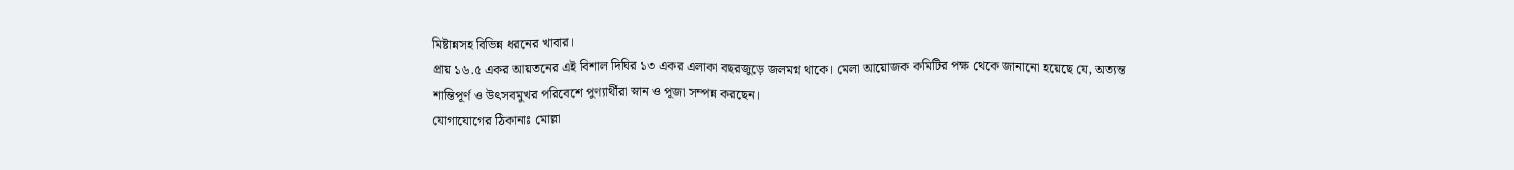মিষ্টান্নসহ বিভিন্ন ধরনের খাবার।
প্রায় ১৬.৫ একর আয়তনের এই বিশাল দিঘির ১৩ একর এলাকা বছরজুড়ে জলমগ্ন থাকে। মেলা আয়োজক কমিটির পক্ষ থেকে জানানো হয়েছে যে, অত্যন্ত শান্তিপূর্ণ ও উৎসবমুখর পরিবেশে পুণ্যার্থীরা স্নান ও পূজা সম্পন্ন করছেন।
যোগাযোগের ঠিকানাঃ মোল্লা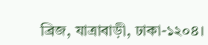ব্রিজ, যাত্রাবাড়ী, ঢাকা-১২০৪।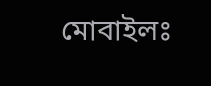মোবাইলঃ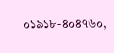০১৯১৮-৪০৪৭৬০,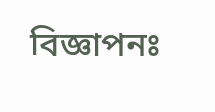বিজ্ঞাপনঃ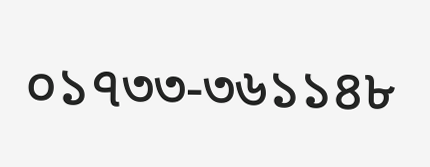০১৭৩৩-৩৬১১৪৮